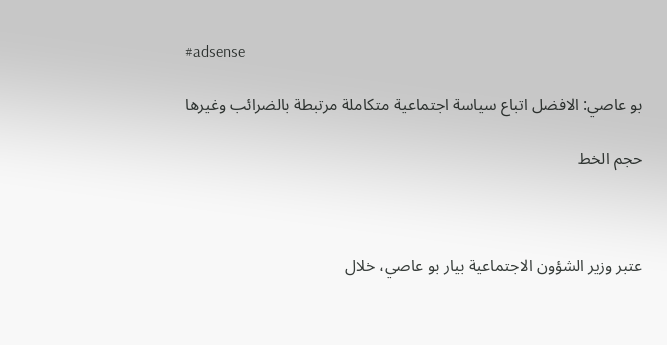#adsense

بو عاصي: الافضل اتباع سياسة اجتماعية متكاملة مرتبطة بالضرائب وغيرها

حجم الخط



عتبر وزير الشؤون الاجتماعية بيار بو عاصي، خلال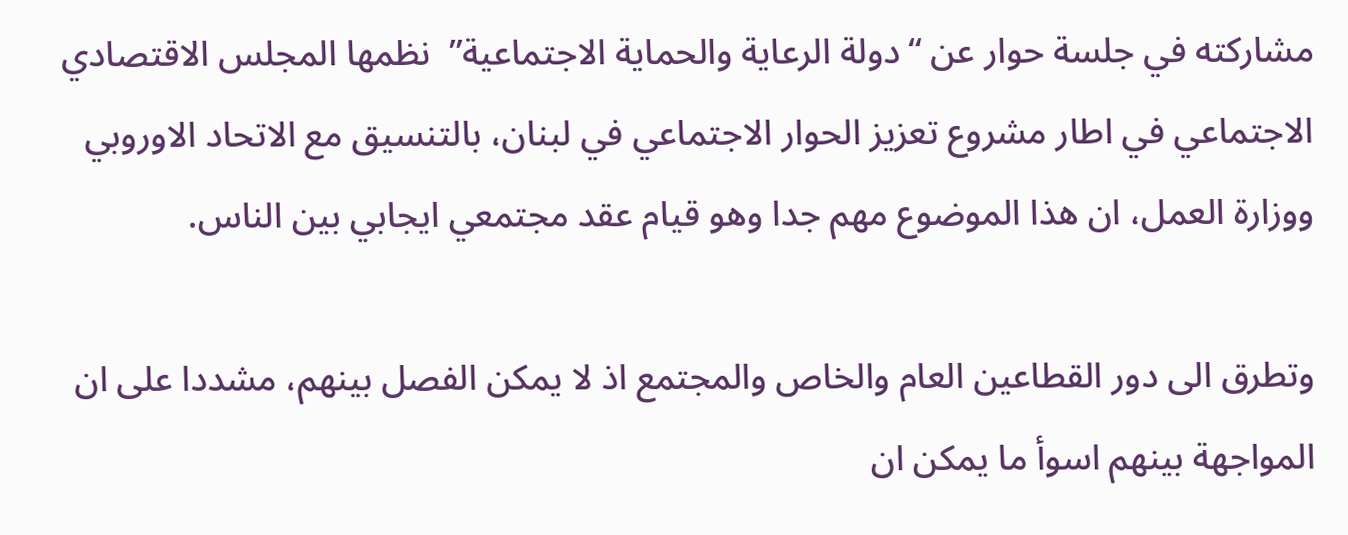مشاركته في جلسة حوار عن “دولة الرعاية والحماية الاجتماعية”  نظمها المجلس الاقتصادي الاجتماعي في اطار مشروع تعزيز الحوار الاجتماعي في لبنان، بالتنسيق مع الاتحاد الاوروبي ووزارة العمل، ان هذا الموضوع مهم جدا وهو قيام عقد مجتمعي ايجابي بين الناس.

وتطرق الى دور القطاعين العام والخاص والمجتمع اذ لا يمكن الفصل بينهم، مشددا على ان المواجهة بينهم اسوأ ما يمكن ان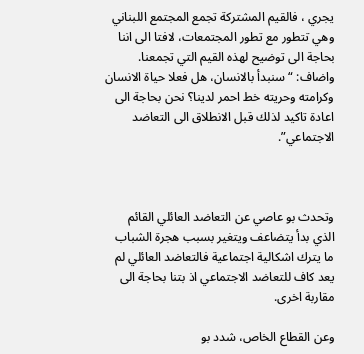يجري ، فالقيم المشتركة تجمع المجتمع اللبناني وهي تتطور مع تطور المجتمعات، لافتا الى اننا بحاجة الى توضيح لهذه القيم التي تجمعنا. واضاف: “سنبدأ بالانسان، هل فعلا حياة الانسان وكرامته وحريته خط احمر لدينا؟ نحن بحاجة الى اعادة تاكيد لذلك قبل الانطلاق الى التعاضد الاجتماعي”.



وتحدث بو عاصي عن التعاضد العائلي القائم الذي بدأ يتضاعف ويتغير بسبب هجرة الشباب ما يترك اشكالية اجتماعية فالتعاضد العائلي لم يعد كاف للتعاضد الاجتماعي اذ بتنا بحاجة الى مقاربة اخرى.

وعن القطاع الخاص، شدد بو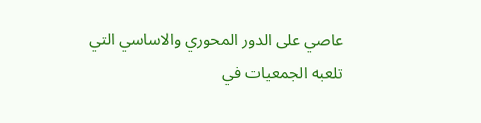عاصي على الدور المحوري والاساسي التي تلعبه الجمعيات في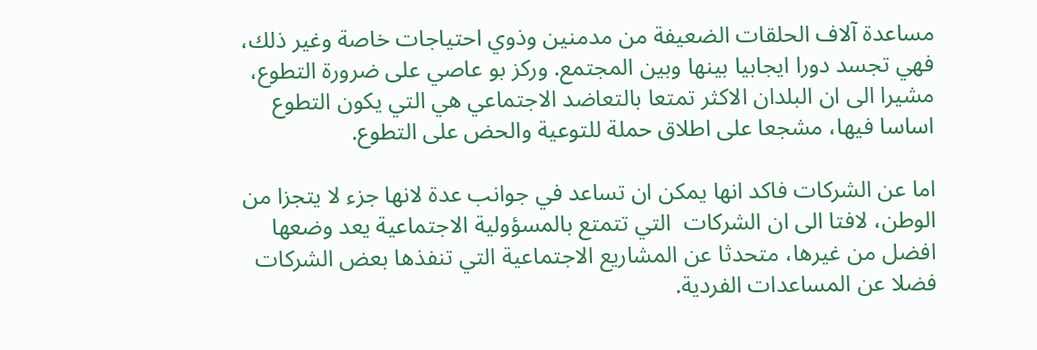مساعدة آلاف الحلقات الضعيفة من مدمنين وذوي احتياجات خاصة وغير ذلك، فهي تجسد دورا ايجابيا بينها وبين المجتمع. وركز بو عاصي على ضرورة التطوع، مشيرا الى ان البلدان الاكثر تمتعا بالتعاضد الاجتماعي هي التي يكون التطوع اساسا فيها، مشجعا على اطلاق حملة للتوعية والحض على التطوع.

اما عن الشركات فاكد انها يمكن ان تساعد في جوانب عدة لانها جزء لا يتجزا من الوطن، لافتا الى ان الشركات  التي تتمتع بالمسؤولية الاجتماعية يعد وضعها افضل من غيرها، متحدثا عن المشاريع الاجتماعية التي تنفذها بعض الشركات فضلا عن المساعدات الفردية.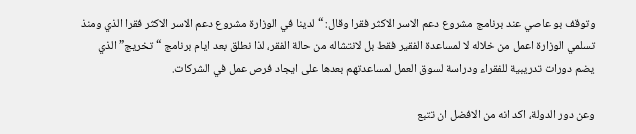وتوقف بو عاصي عند برنامج مشروع دعم الاسر الاكثر فقرا وقال: “لدينا في الوزارة مشروع دعم الاسر الاكثر فقرا الذي ومنذ تسلمي الوزارة اعمل من خلاله لا لمساعدة الفقير فقط بل لانتشاله من حالة الفقر، لذا نطلق بعد ايام برنامج “تخريج” الذي يضم دورات تدريبية للفقراء ودراسة لسوق العمل لمساعدتهم بعدها على ايجاد فرص عمل في الشركات.

وعن دور الدولة، اكد انه من الافضل ان تتبع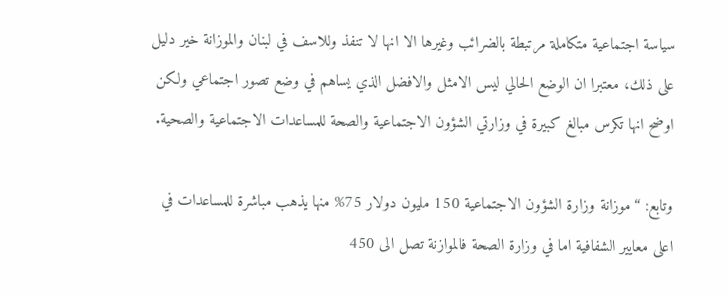سياسة اجتماعية متكاملة مرتبطة بالضرائب وغيرها الا انها لا تنفذ وللاسف في لبنان والموزانة خير دليل على ذلك، معتبرا ان الوضع الحالي ليس الامثل والافضل الذي يساهم في وضع تصور اجتماعي ولكن اوضح انها تكرس مبالغ كبيرة في وزارتي الشؤون الاجتماعية والصحة للمساعدات الاجتماعية والصحية.

وتابع: “موزانة وزارة الشؤون الاجتماعية 150 مليون دولار 75% منها يذهب مباشرة للمساعدات في اعلى معايير الشفافية اما في وزارة الصحة فالموازنة تصل الى 450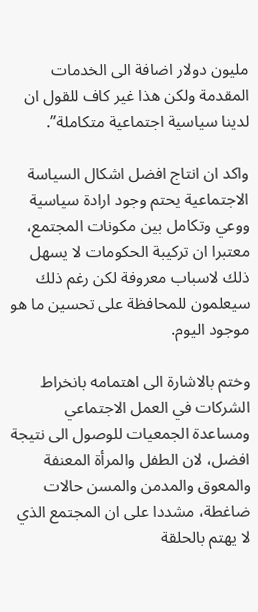مليون دولار اضافة الى الخدمات المقدمة ولكن هذا غير كاف للقول ان لدينا سياسية اجتماعية متكاملة”.

واكد ان انتاج افضل اشكال السياسة الاجتماعية يحتم وجود ارادة سياسية ووعي وتكامل بين مكونات المجتمع، معتبرا ان تركيبة الحكومات لا يسهل ذلك لاسباب معروفة لكن رغم ذلك سيعلمون للمحافظة على تحسين ما هو موجود اليوم.

وختم بالاشارة الى اهتمامه بانخراط الشركات في العمل الاجتماعي ومساعدة الجمعيات للوصول الى نتيجة افضل، لان الطفل والمرأة المعنفة والمعوق والمدمن والمسن حالات ضاغطة، مشددا على ان المجتمع الذي لا يهتم بالحلقة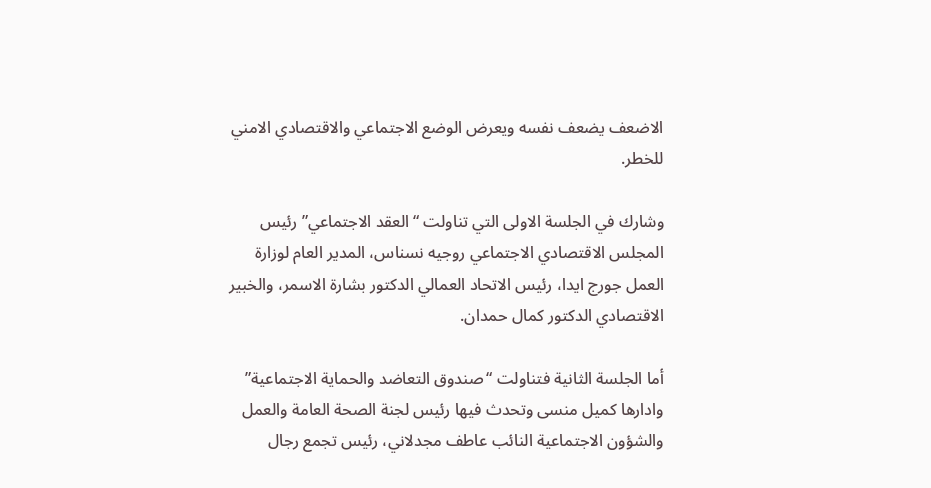الاضعف يضعف نفسه ويعرض الوضع الاجتماعي والاقتصادي الامني للخطر.

وشارك في الجلسة الاولى التي تناولت “العقد الاجتماعي” رئيس المجلس الاقتصادي الاجتماعي روجيه نسناس، المدير العام لوزارة العمل جورج ايدا، رئيس الاتحاد العمالي الدكتور بشارة الاسمر، والخبير الاقتصادي الدكتور كمال حمدان.

أما الجلسة الثانية فتناولت “صندوق التعاضد والحماية الاجتماعية” وادارها كميل منسى وتحدث فيها رئيس لجنة الصحة العامة والعمل والشؤون الاجتماعية النائب عاطف مجدلاني، رئيس تجمع رجال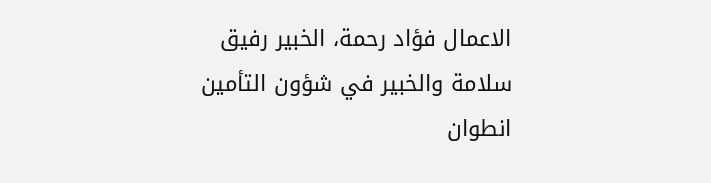الاعمال فؤاد رحمة، الخبير رفيق سلامة والخبير في شؤون التأمين انطوان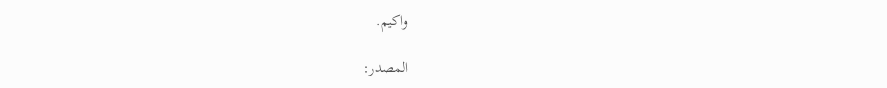واكيم.

المصدر: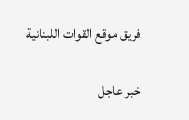فريق موقع القوات اللبنانية

خبر عاجل